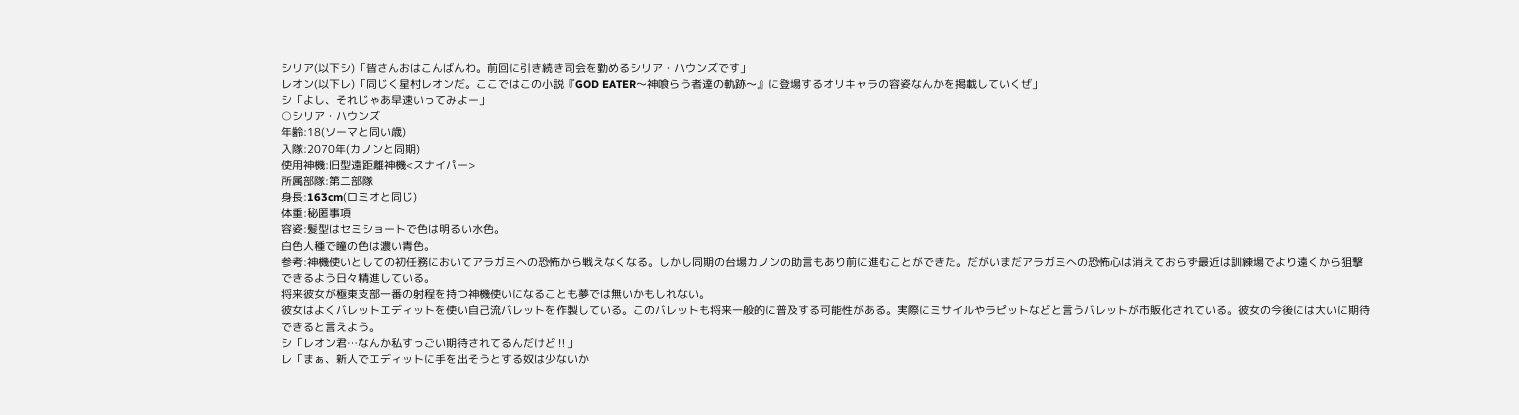シリア(以下シ)「皆さんおはこんばんわ。前回に引き続き司会を勤めるシリア・ハウンズです」
レオン(以下レ)「同じく星村レオンだ。ここではこの小説『GOD EATER〜神喰らう者達の軌跡〜』に登場するオリキャラの容姿なんかを掲載していくぜ」
シ「よし、それじゃあ早速いってみよー」
○シリア・ハウンズ
年齢:18(ソーマと同い歳)
入隊:2070年(カノンと同期)
使用神機:旧型遠距離神機<スナイパー>
所属部隊:第二部隊
身長:163cm(ロミオと同じ)
体重:秘匿事項
容姿:髪型はセミショートで色は明るい水色。
白色人種で瞳の色は濃い青色。
参考:神機使いとしての初任務においてアラガミへの恐怖から戦えなくなる。しかし同期の台場カノンの助言もあり前に進むことができた。だがいまだアラガミへの恐怖心は消えておらず最近は訓練場でより遠くから狙撃できるよう日々精進している。
将来彼女が極東支部一番の射程を持つ神機使いになることも夢では無いかもしれない。
彼女はよくバレットエディットを使い自己流バレットを作製している。このバレットも将来一般的に普及する可能性がある。実際にミサイルやラピットなどと言うバレットが市販化されている。彼女の今後には大いに期待できると言えよう。
シ「レオン君…なんか私すっごい期待されてるんだけど‼」
レ「まぁ、新人でエディットに手を出そうとする奴は少ないか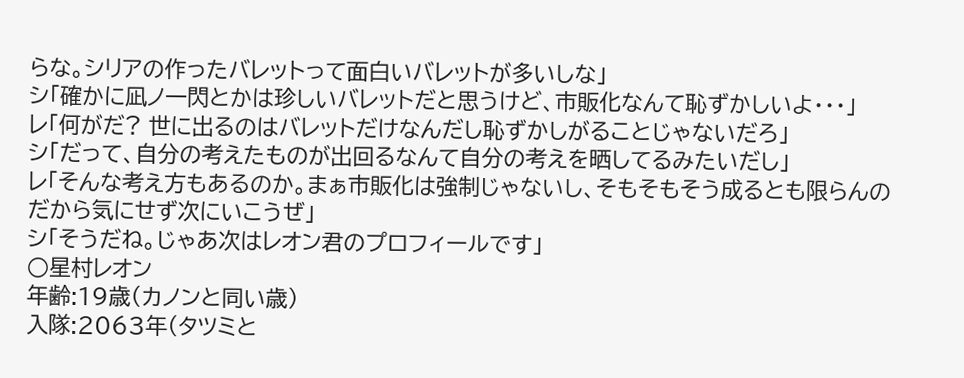らな。シリアの作ったバレットって面白いバレットが多いしな」
シ「確かに凪ノ一閃とかは珍しいバレットだと思うけど、市販化なんて恥ずかしいよ・・・」
レ「何がだ? 世に出るのはバレットだけなんだし恥ずかしがることじゃないだろ」
シ「だって、自分の考えたものが出回るなんて自分の考えを晒してるみたいだし」
レ「そんな考え方もあるのか。まぁ市販化は強制じゃないし、そもそもそう成るとも限らんのだから気にせず次にいこうぜ」
シ「そうだね。じゃあ次はレオン君のプロフィールです」
○星村レオン
年齢:19歳(カノンと同い歳)
入隊:2063年(タツミと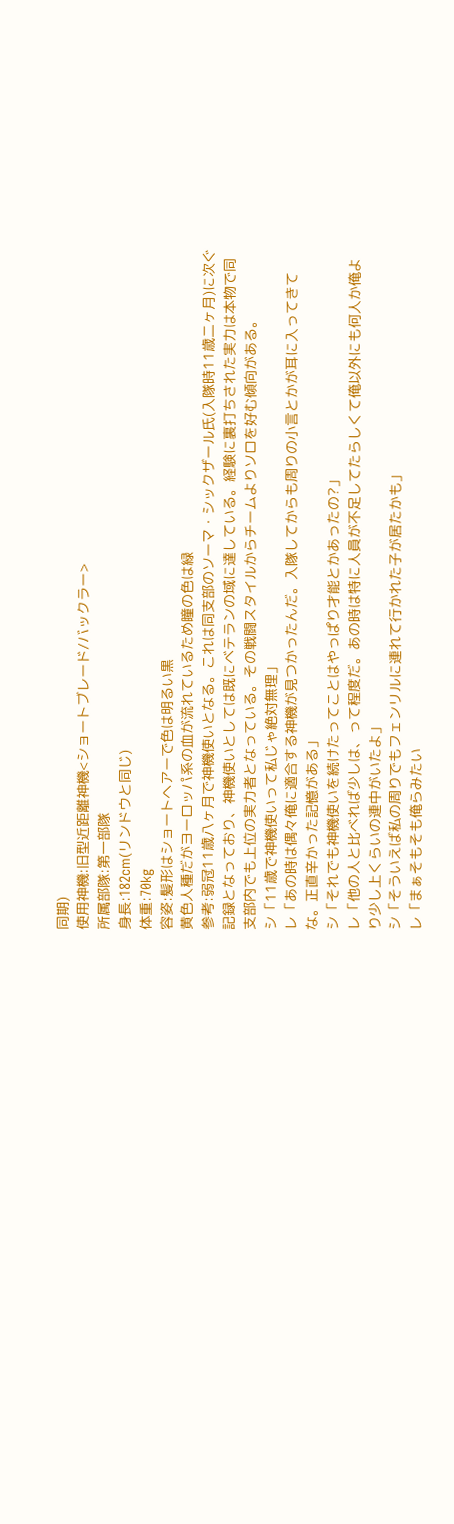同期)
使用神機:旧型近距離神機<ショートブレード/バックラー>
所属部隊:第一部隊
身長:182cm(リンドウと同じ)
体重:70kg
容姿:髪形はショートヘアーで色は明るい黒
黄色人種だがヨーロッパ系の血が流れているため瞳の色は緑
参考:弱冠11歳八ヶ月で神機使いとなる。これは同支部のソーマ・シックザール氏(入隊時11歳二ヶ月)に次ぐ記録となっており、神機使いとしては既にベテランの域に達している。経験に裏打ちされた実力は本物で同支部内でも上位の実力者となっている。その戦闘スタイルからチームよりソロを好む傾向がある。
シ「11歳で神機使いって私じゃ絶対無理」
レ「あの時は偶々俺に適合する神機が見つかったんだ。入隊してからも周りの小言とかが耳に入ってきてな。正直辛かった記憶がある」
シ「それでも神機使いを続けたってことはやっぱり才能とかあったの?」
レ「他の人と比べれば少しは、って程度だ。あの時は特に人員が不足してたらしくて俺以外にも何人か俺より少し上くらいの連中がいたよ」
シ「そういえば私の周りでもフェンリルに連れて行かれた子が居たかも」
レ「まぁそもそも俺らみたい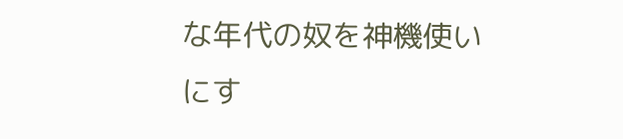な年代の奴を神機使いにす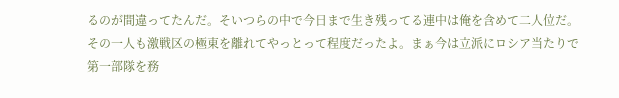るのが間違ってたんだ。そいつらの中で今日まで生き残ってる連中は俺を含めて二人位だ。その一人も激戦区の極東を離れてやっとって程度だったよ。まぁ今は立派にロシア当たりで第一部隊を務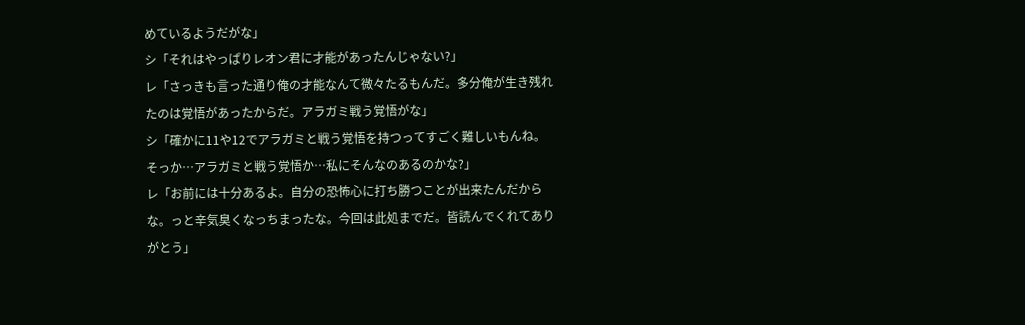めているようだがな」
シ「それはやっぱりレオン君に才能があったんじゃない?」
レ「さっきも言った通り俺の才能なんて微々たるもんだ。多分俺が生き残れたのは覚悟があったからだ。アラガミ戦う覚悟がな」
シ「確かに11や12でアラガミと戦う覚悟を持つってすごく難しいもんね。そっか…アラガミと戦う覚悟か…私にそんなのあるのかな?」
レ「お前には十分あるよ。自分の恐怖心に打ち勝つことが出来たんだからな。っと辛気臭くなっちまったな。今回は此処までだ。皆読んでくれてありがとう」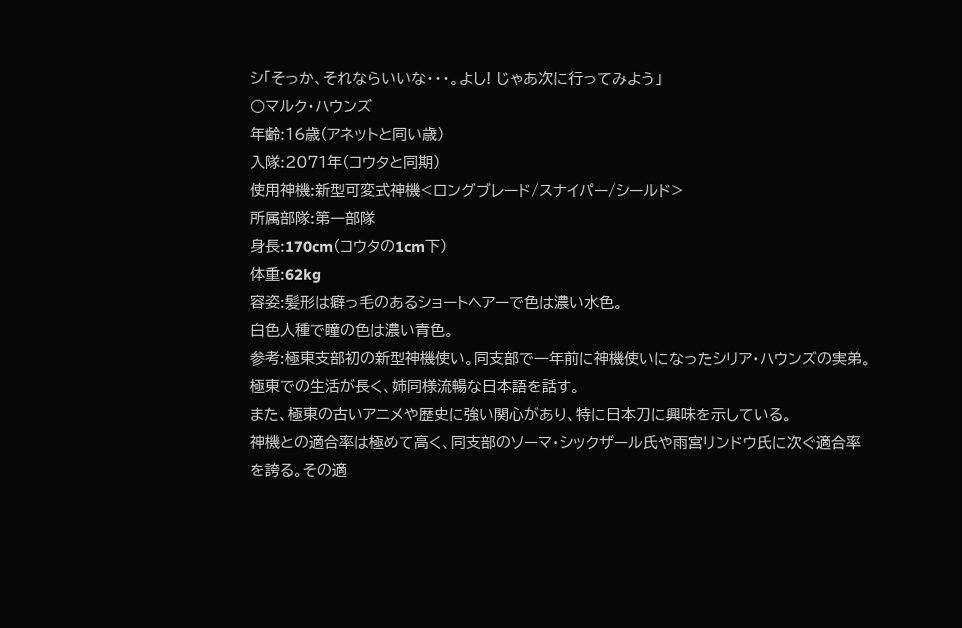シ「そっか、それならいいな・・・。よし! じゃあ次に行ってみよう」
○マルク・ハウンズ
年齢:16歳(アネットと同い歳)
入隊:2071年(コウタと同期)
使用神機:新型可変式神機<ロングブレード/スナイパー/シールド>
所属部隊:第一部隊
身長:170cm(コウタの1cm下)
体重:62kg
容姿:髪形は癖っ毛のあるショートヘアーで色は濃い水色。
白色人種で瞳の色は濃い青色。
参考:極東支部初の新型神機使い。同支部で一年前に神機使いになったシリア・ハウンズの実弟。極東での生活が長く、姉同様流暢な日本語を話す。
また、極東の古いアニメや歴史に強い関心があり、特に日本刀に興味を示している。
神機との適合率は極めて高く、同支部のソーマ・シックザール氏や雨宮リンドウ氏に次ぐ適合率を誇る。その適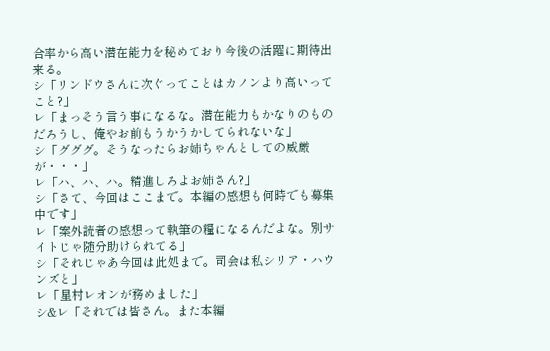合率から高い潜在能力を秘めており今後の活躍に期待出来る。
シ「リンドウさんに次ぐってことはカノンより高いってこと?」
レ「まっそう言う事になるな。潜在能力もかなりのものだろうし、俺やお前もうかうかしてられないな」
シ「グググ。そうなったらお姉ちゃんとしての威厳が・・・」
レ「ハ、ハ、ハ。精進しろよお姉さん?」
シ「さて、今回はここまで。本編の感想も何時でも募集中です」
レ「案外読者の感想って執筆の糧になるんだよな。別サイトじゃ随分助けられてる」
シ「それじゃあ今回は此処まで。司会は私シリア・ハウンズと」
レ「星村レオンが務めました」
シ&レ「それでは皆さん。また本編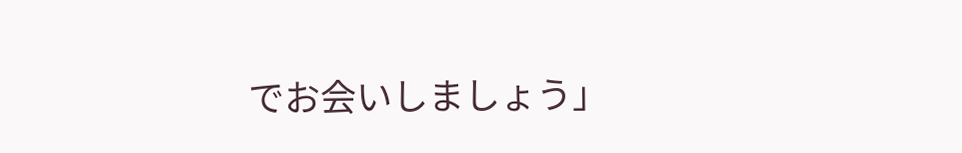でお会いしましょう」